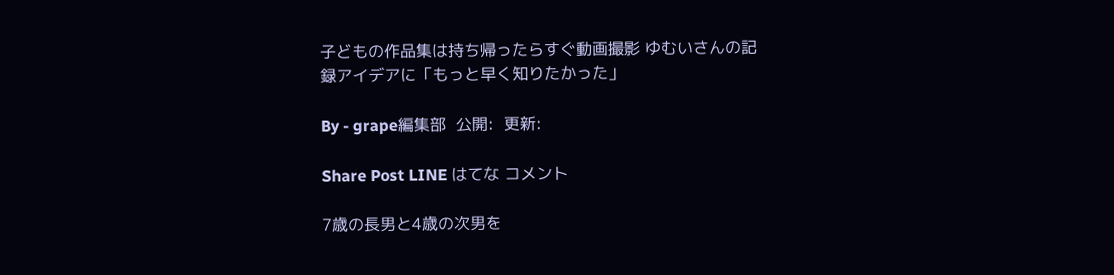子どもの作品集は持ち帰ったらすぐ動画撮影 ゆむいさんの記録アイデアに「もっと早く知りたかった」

By - grape編集部  公開:  更新:

Share Post LINE はてな コメント

7歳の長男と4歳の次男を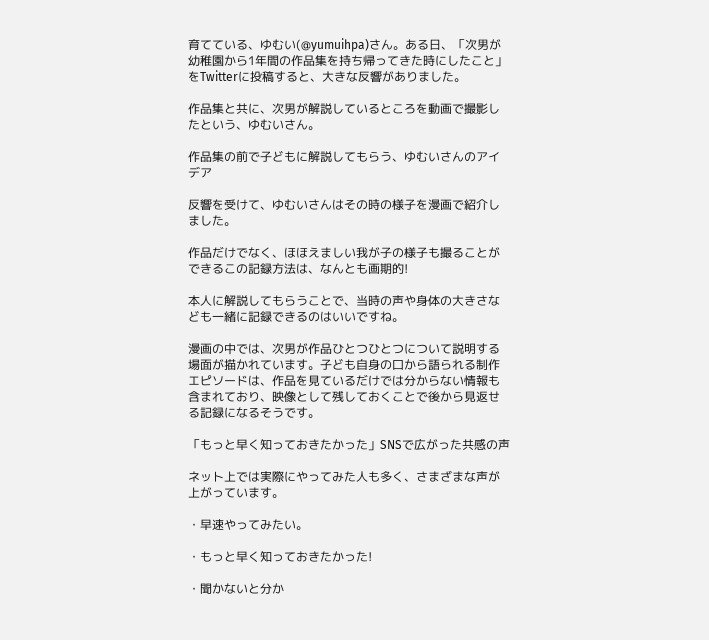育てている、ゆむい(@yumuihpa)さん。ある日、「次男が幼稚園から1年間の作品集を持ち帰ってきた時にしたこと」をTwitterに投稿すると、大きな反響がありました。

作品集と共に、次男が解説しているところを動画で撮影したという、ゆむいさん。

作品集の前で子どもに解説してもらう、ゆむいさんのアイデア

反響を受けて、ゆむいさんはその時の様子を漫画で紹介しました。

作品だけでなく、ほほえましい我が子の様子も撮ることができるこの記録方法は、なんとも画期的!

本人に解説してもらうことで、当時の声や身体の大きさなども一緒に記録できるのはいいですね。

漫画の中では、次男が作品ひとつひとつについて説明する場面が描かれています。子ども自身の口から語られる制作エピソードは、作品を見ているだけでは分からない情報も含まれており、映像として残しておくことで後から見返せる記録になるそうです。

「もっと早く知っておきたかった」SNSで広がった共感の声

ネット上では実際にやってみた人も多く、さまざまな声が上がっています。

・早速やってみたい。

・もっと早く知っておきたかった!

・聞かないと分か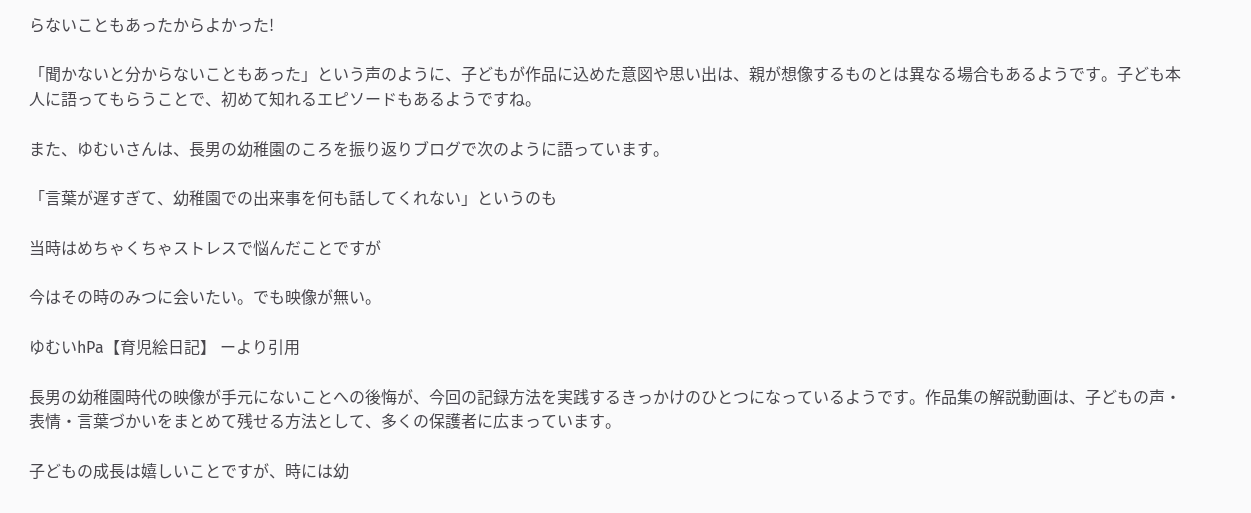らないこともあったからよかった!

「聞かないと分からないこともあった」という声のように、子どもが作品に込めた意図や思い出は、親が想像するものとは異なる場合もあるようです。子ども本人に語ってもらうことで、初めて知れるエピソードもあるようですね。

また、ゆむいさんは、長男の幼稚園のころを振り返りブログで次のように語っています。

「言葉が遅すぎて、幼稚園での出来事を何も話してくれない」というのも

当時はめちゃくちゃストレスで悩んだことですが

今はその時のみつに会いたい。でも映像が無い。

ゆむいhPa【育児絵日記】 ーより引用

長男の幼稚園時代の映像が手元にないことへの後悔が、今回の記録方法を実践するきっかけのひとつになっているようです。作品集の解説動画は、子どもの声・表情・言葉づかいをまとめて残せる方法として、多くの保護者に広まっています。

子どもの成長は嬉しいことですが、時には幼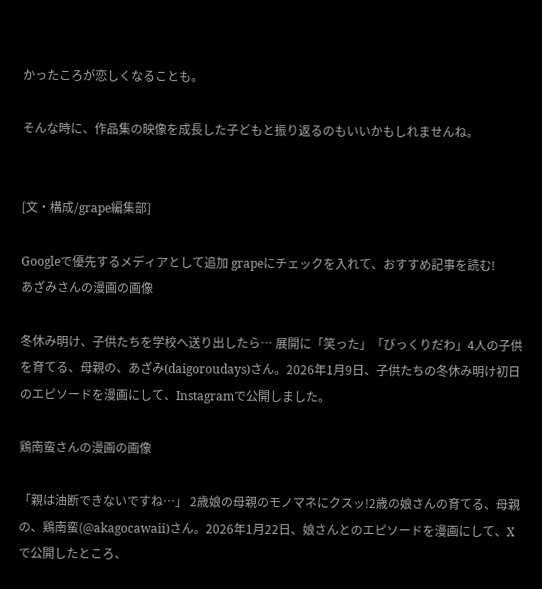かったころが恋しくなることも。

そんな時に、作品集の映像を成長した子どもと振り返るのもいいかもしれませんね。


[文・構成/grape編集部]

Googleで優先するメディアとして追加 grapeにチェックを入れて、おすすめ記事を読む!
あざみさんの漫画の画像

冬休み明け、子供たちを学校へ送り出したら… 展開に「笑った」「びっくりだわ」4人の子供を育てる、母親の、あざみ(daigoroudays)さん。2026年1月9日、子供たちの冬休み明け初日のエピソードを漫画にして、Instagramで公開しました。

鶏南蛮さんの漫画の画像

「親は油断できないですね…」 2歳娘の母親のモノマネにクスッ!2歳の娘さんの育てる、母親の、鶏南蛮(@akagocawaii)さん。2026年1月22日、娘さんとのエピソードを漫画にして、Xで公開したところ、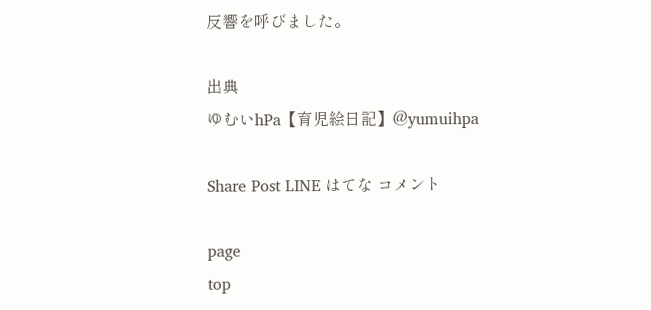反響を呼びました。

出典
ゆむいhPa【育児絵日記】@yumuihpa

Share Post LINE はてな コメント

page
top